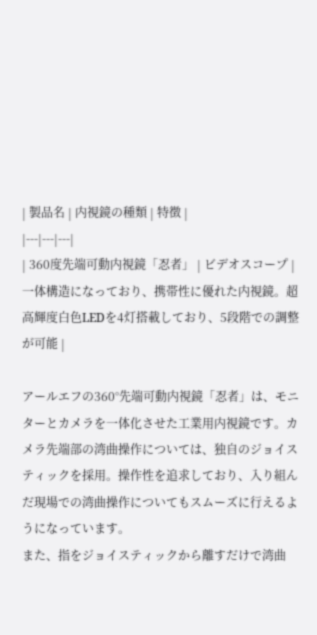| 製品名 | 内視鏡の種類 | 特徴 |
|---|---|---|
| 360度先端可動内視鏡「忍者」 | ビデオスコープ | 一体構造になっており、携帯性に優れた内視鏡。超高輝度白色LEDを4灯搭載しており、5段階での調整が可能 |

アールエフの360°先端可動内視鏡「忍者」は、モニターとカメラを一体化させた工業用内視鏡です。カメラ先端部の湾曲操作については、独自のジョイスティックを採用。操作性を追求しており、入り組んだ現場での湾曲操作についてもスムーズに行えるようになっています。
また、指をジョイスティックから離すだけで湾曲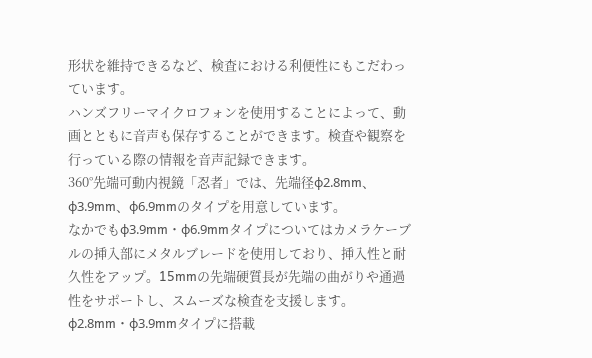形状を維持できるなど、検査における利便性にもこだわっています。
ハンズフリーマイクロフォンを使用することによって、動画とともに音声も保存することができます。検査や観察を行っている際の情報を音声記録できます。
360°先端可動内視鏡「忍者」では、先端径φ2.8mm、φ3.9mm、φ6.9mmのタイプを用意しています。
なかでもφ3.9mm・φ6.9mmタイプについてはカメラケーブルの挿入部にメタルブレードを使用しており、挿入性と耐久性をアップ。15mmの先端硬質長が先端の曲がりや通過性をサポートし、スムーズな検査を支援します。
φ2.8mm・φ3.9mmタイプに搭載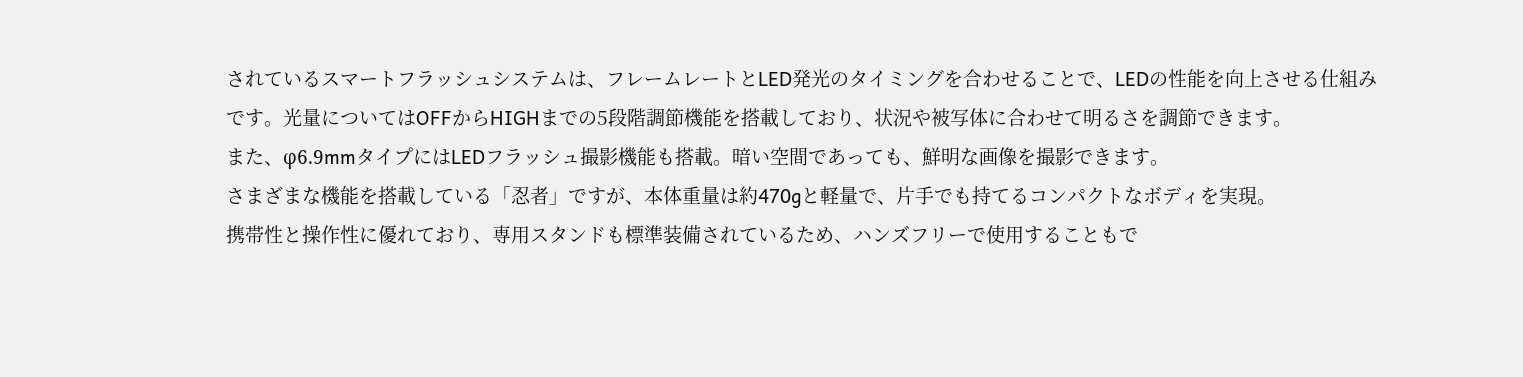されているスマートフラッシュシステムは、フレームレートとLED発光のタイミングを合わせることで、LEDの性能を向上させる仕組みです。光量についてはOFFからHIGHまでの5段階調節機能を搭載しており、状況や被写体に合わせて明るさを調節できます。
また、φ6.9mmタイプにはLEDフラッシュ撮影機能も搭載。暗い空間であっても、鮮明な画像を撮影できます。
さまざまな機能を搭載している「忍者」ですが、本体重量は約470gと軽量で、片手でも持てるコンパクトなボディを実現。
携帯性と操作性に優れており、専用スタンドも標準装備されているため、ハンズフリーで使用することもで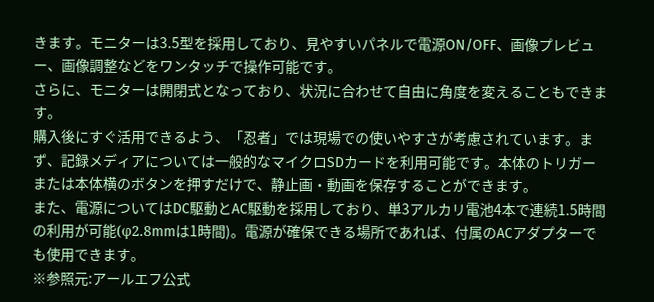きます。モニターは3.5型を採用しており、見やすいパネルで電源ON/OFF、画像プレビュー、画像調整などをワンタッチで操作可能です。
さらに、モニターは開閉式となっており、状況に合わせて自由に角度を変えることもできます。
購入後にすぐ活用できるよう、「忍者」では現場での使いやすさが考慮されています。まず、記録メディアについては一般的なマイクロSDカードを利用可能です。本体のトリガーまたは本体横のボタンを押すだけで、静止画・動画を保存することができます。
また、電源についてはDC駆動とAC駆動を採用しており、単3アルカリ電池4本で連続1.5時間の利用が可能(φ2.8mmは1時間)。電源が確保できる場所であれば、付属のACアダプターでも使用できます。
※参照元:アールエフ公式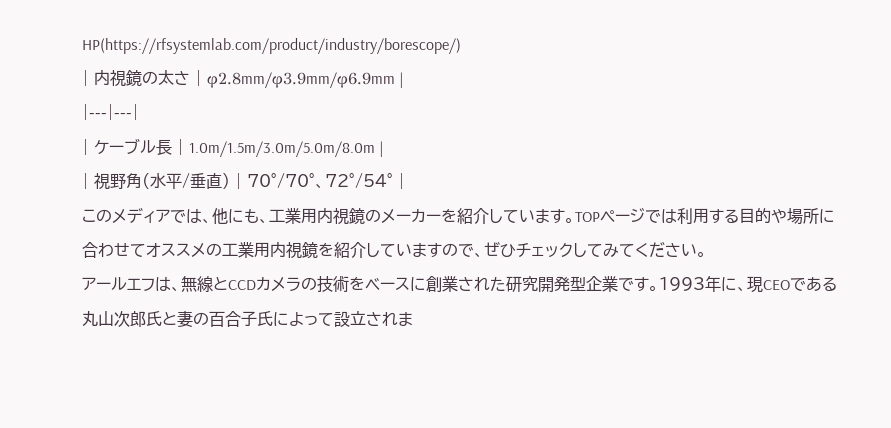HP(https://rfsystemlab.com/product/industry/borescope/)
| 内視鏡の太さ | φ2.8mm/φ3.9mm/φ6.9mm |
|---|---|
| ケーブル長 | 1.0m/1.5m/3.0m/5.0m/8.0m |
| 視野角(水平/垂直) | 70°/70°、72°/54° |
このメディアでは、他にも、工業用内視鏡のメーカーを紹介しています。TOPページでは利用する目的や場所に合わせてオススメの工業用内視鏡を紹介していますので、ぜひチェックしてみてください。
アールエフは、無線とCCDカメラの技術をベースに創業された研究開発型企業です。1993年に、現CEOである丸山次郎氏と妻の百合子氏によって設立されま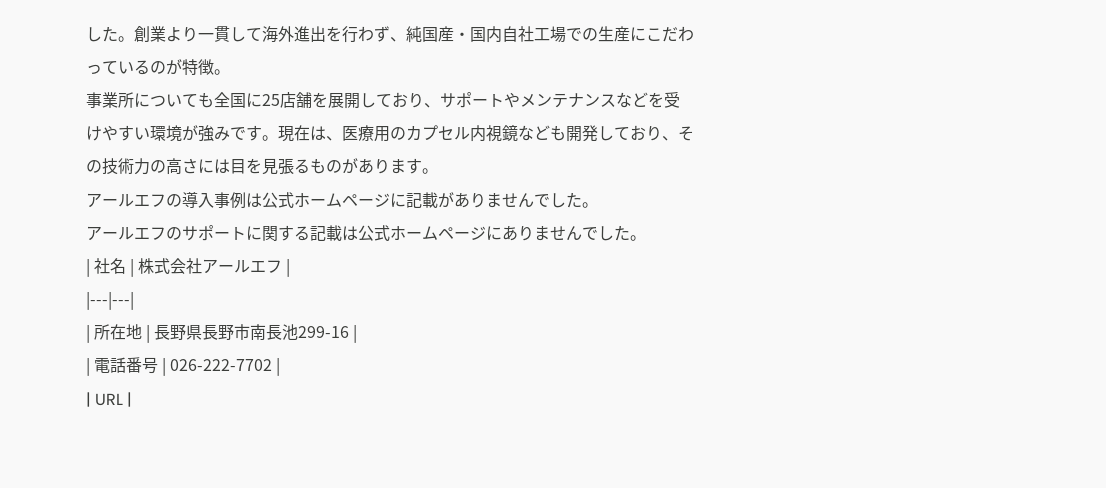した。創業より一貫して海外進出を行わず、純国産・国内自社工場での生産にこだわっているのが特徴。
事業所についても全国に25店舗を展開しており、サポートやメンテナンスなどを受けやすい環境が強みです。現在は、医療用のカプセル内視鏡なども開発しており、その技術力の高さには目を見張るものがあります。
アールエフの導入事例は公式ホームページに記載がありませんでした。
アールエフのサポートに関する記載は公式ホームページにありませんでした。
| 社名 | 株式会社アールエフ |
|---|---|
| 所在地 | 長野県長野市南長池299-16 |
| 電話番号 | 026-222-7702 |
| URL |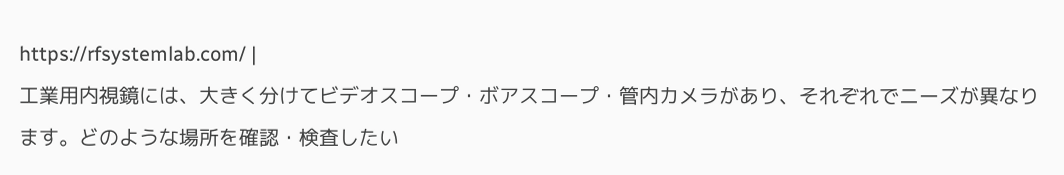https://rfsystemlab.com/ |
工業用内視鏡には、大きく分けてビデオスコープ・ボアスコープ・管内カメラがあり、それぞれでニーズが異なります。どのような場所を確認・検査したい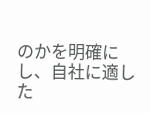のかを明確にし、自社に適した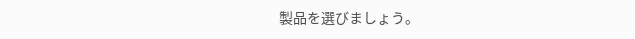製品を選びましょう。